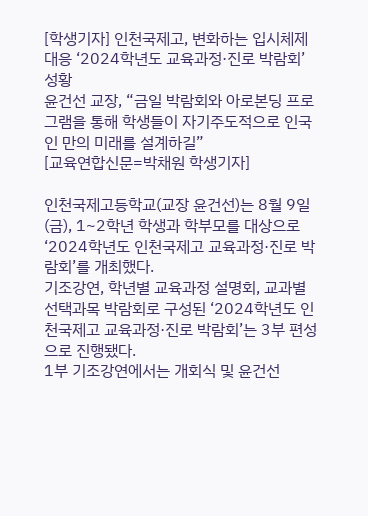[학생기자] 인천국제고, 변화하는 입시체제 대응 ‘2024학년도 교육과정·진로 박람회’ 성황
윤건선 교장, “금일 박람회와 아로본딩 프로그램을 통해 학생들이 자기주도적으로 인국인 만의 미래를 설계하길”
[교육연합신문=박채원 학생기자]

인천국제고등학교(교장 윤건선)는 8월 9일(금), 1~2학년 학생과 학부모를 대상으로 ‘2024학년도 인천국제고 교육과정·진로 박람회’를 개최했다.
기조강연, 학년별 교육과정 설명회, 교과별 선택과목 박람회로 구성된 ‘2024학년도 인천국제고 교육과정·진로 박람회’는 3부 편성으로 진행됐다.
1부 기조강연에서는 개회식 및 윤건선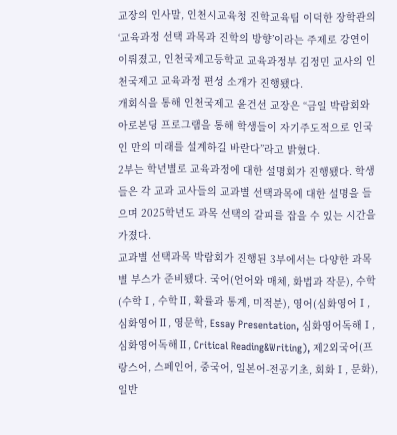교장의 인사말, 인천시교육청 진학교육팀 이덕한 장학관의 ‘교육과정 선택 과목과 진학의 방향’이라는 주제로 강연이 이뤄졌고, 인천국제고등학교 교육과정부 김정민 교사의 인천국제고 교육과정 편성 소개가 진행됐다.
개회식을 통해 인천국제고 윤건선 교장은 “금일 박람회와 아로본딩 프로그램을 통해 학생들이 자기주도적으로 인국인 만의 미래를 설계하길 바란다”라고 밝혔다.
2부는 학년별로 교육과정에 대한 설명회가 진행됐다. 학생들은 각 교과 교사들의 교과별 선택과목에 대한 설명을 들으며 2025학년도 과목 선택의 갈피를 잡을 수 있는 시간을 가졌다.
교과별 선택과목 박람회가 진행된 3부에서는 다양한 과목별 부스가 준비됐다. 국어(언어와 매체, 화법과 작문), 수학(수학Ⅰ, 수학Ⅱ, 확률과 통계, 미적분), 영어(심화영어Ⅰ, 심화영어Ⅱ, 영문학, Essay Presentation, 심화영어독해Ⅰ, 심화영어독해Ⅱ, Critical Reading&Writing), 제2외국어(프랑스어, 스페인어, 중국어, 일본어-전공기초, 회화Ⅰ, 문화), 일반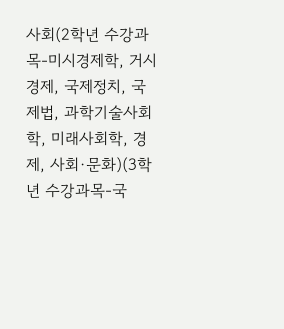사회(2학년 수강과목-미시경제학, 거시경제, 국제정치, 국제법, 과학기술사회학, 미래사회학, 경제, 사회·문화)(3학년 수강과목-국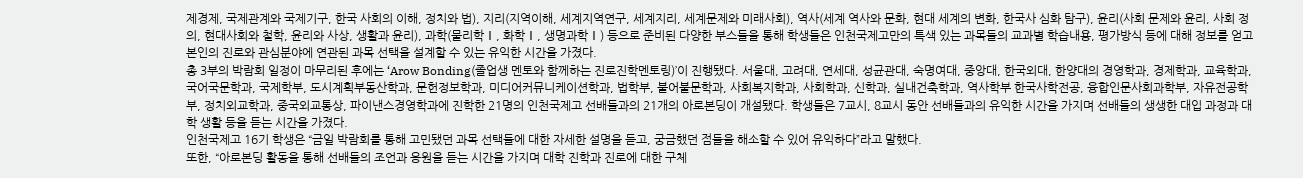제경제, 국제관계와 국제기구, 한국 사회의 이해, 정치와 법), 지리(지역이해, 세계지역연구, 세계지리, 세계문제와 미래사회), 역사(세계 역사와 문화, 현대 세계의 변화, 한국사 심화 탐구), 윤리(사회 문제와 윤리, 사회 정의, 현대사회와 철학, 윤리와 사상, 생활과 윤리), 과학(물리학Ⅰ, 화학Ⅰ, 생명과학Ⅰ) 등으로 준비된 다양한 부스들을 통해 학생들은 인천국제고만의 특색 있는 과목들의 교과별 학습내용, 평가방식 등에 대해 정보를 얻고 본인의 진로와 관심분야에 연관된 과목 선택을 설계할 수 있는 유익한 시간을 가졌다.
총 3부의 박람회 일정이 마무리된 후에는 ‘Arow Bonding(졸업생 멘토와 함께하는 진로진학멘토링)’이 진행됐다. 서울대, 고려대, 연세대, 성균관대, 숙명여대, 중앙대, 한국외대, 한양대의 경영학과, 경제학과, 교육학과, 국어국문학과, 국제학부, 도시계획부동산학과, 문헌정보학과, 미디어커뮤니케이션학과, 법학부, 불어불문학과, 사회복지학과, 사회학과, 신학과, 실내건축학과, 역사학부 한국사학전공, 융합인문사회과학부, 자유전공학부, 정치외교학과, 중국외교통상, 파이낸스경영학과에 진학한 21명의 인천국제고 선배들과의 21개의 아로본딩이 개설됐다. 학생들은 7교시, 8교시 동안 선배들과의 유익한 시간을 가지며 선배들의 생생한 대입 과정과 대학 생활 등을 듣는 시간을 가졌다.
인천국제고 16기 학생은 “금일 박람회를 통해 고민됐던 과목 선택들에 대한 자세한 설명을 듣고, 궁금했던 점들을 해소할 수 있어 유익하다”라고 말했다.
또한, “아로본딩 활동을 통해 선배들의 조언과 응원을 듣는 시간을 가지며 대학 진학과 진로에 대한 구체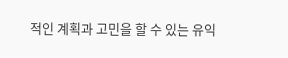적인 계획과 고민을 할 수 있는 유익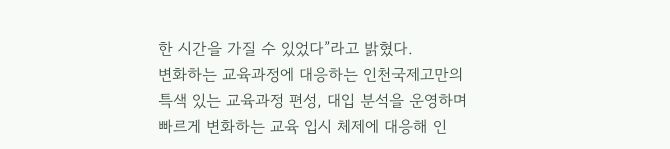한 시간을 가질 수 있었다”라고 밝혔다.
변화하는 교육과정에 대응하는 인천국제고만의 특색 있는 교육과정 편성, 대입 분석을 운영하며 빠르게 변화하는 교육 입시 체제에 대응해 인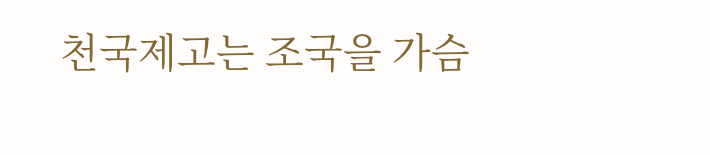천국제고는 조국을 가슴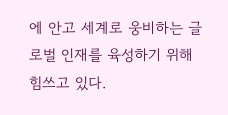에 안고 세계로 웅비하는 글로벌 인재를 육성하기 위해 힘쓰고 있다.